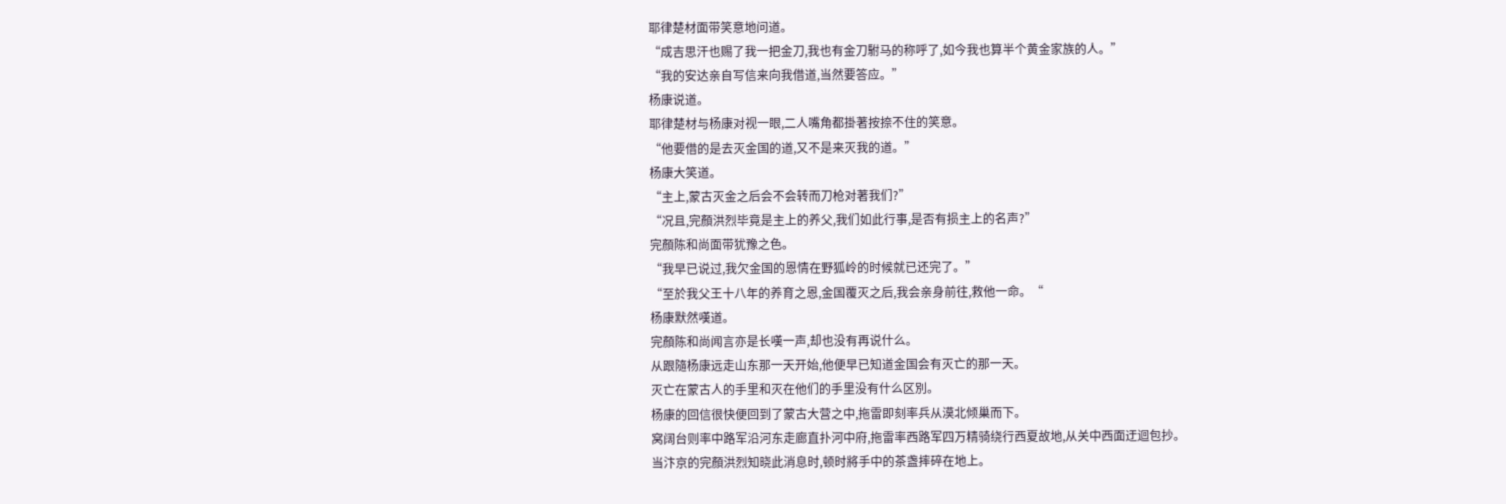耶律楚材面带笑意地问道。
“成吉思汗也赐了我一把金刀,我也有金刀駙马的称呼了,如今我也算半个黄金家族的人。”
“我的安达亲自写信来向我借道,当然要答应。”
杨康说道。
耶律楚材与杨康对视一眼,二人嘴角都掛著按捺不住的笑意。
“他要借的是去灭金国的道,又不是来灭我的道。”
杨康大笑道。
“主上,蒙古灭金之后会不会转而刀枪对著我们?”
“况且,完顏洪烈毕竟是主上的养父,我们如此行事,是否有损主上的名声?”
完顏陈和尚面带犹豫之色。
“我早已说过,我欠金国的恩情在野狐岭的时候就已还完了。”
“至於我父王十八年的养育之恩,金国覆灭之后,我会亲身前往,救他一命。“
杨康默然嘆道。
完顏陈和尚闻言亦是长嘆一声,却也没有再说什么。
从跟隨杨康远走山东那一天开始,他便早已知道金国会有灭亡的那一天。
灭亡在蒙古人的手里和灭在他们的手里没有什么区別。
杨康的回信很快便回到了蒙古大营之中,拖雷即刻率兵从漠北倾巢而下。
窝阔台则率中路军沿河东走廊直扑河中府,拖雷率西路军四万精骑绕行西夏故地,从关中西面迂迴包抄。
当汴京的完顏洪烈知晓此消息时,顿时將手中的茶盏摔碎在地上。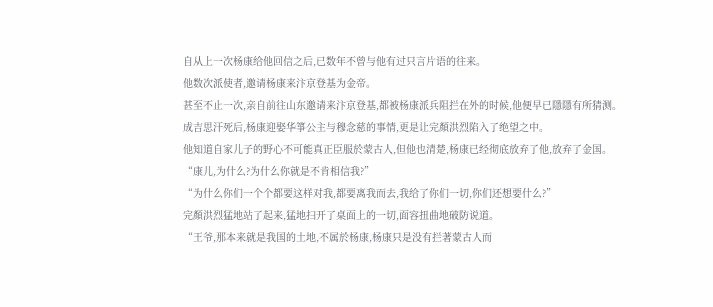自从上一次杨康给他回信之后,已数年不曾与他有过只言片语的往来。
他数次派使者,邀请杨康来汴京登基为金帝。
甚至不止一次,亲自前往山东邀请来汴京登基,都被杨康派兵阻拦在外的时候,他便早已隱隱有所猜测。
成吉思汗死后,杨康迎娶华箏公主与穆念慈的事情,更是让完顏洪烈陷入了绝望之中。
他知道自家儿子的野心不可能真正臣服於蒙古人,但他也清楚,杨康已经彻底放弃了他,放弃了金国。
“康儿,为什么?为什么你就是不肯相信我?”
“为什么你们一个个都要这样对我,都要离我而去,我给了你们一切,你们还想要什么?”
完顏洪烈猛地站了起来,猛地扫开了桌面上的一切,面容扭曲地破防说道。
“王爷,那本来就是我国的土地,不属於杨康,杨康只是没有拦著蒙古人而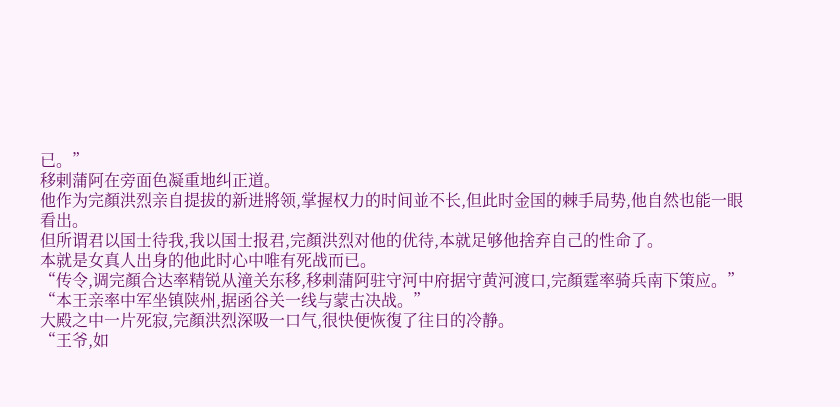已。”
移剌蒲阿在旁面色凝重地纠正道。
他作为完顏洪烈亲自提拔的新进將领,掌握权力的时间並不长,但此时金国的棘手局势,他自然也能一眼看出。
但所谓君以国士待我,我以国士报君,完顏洪烈对他的优待,本就足够他捨弃自己的性命了。
本就是女真人出身的他此时心中唯有死战而已。
“传令,调完顏合达率精锐从潼关东移,移剌蒲阿驻守河中府据守黄河渡口,完顏霆率骑兵南下策应。”
“本王亲率中军坐镇陕州,据函谷关一线与蒙古决战。”
大殿之中一片死寂,完顏洪烈深吸一口气,很快便恢復了往日的冷静。
“王爷,如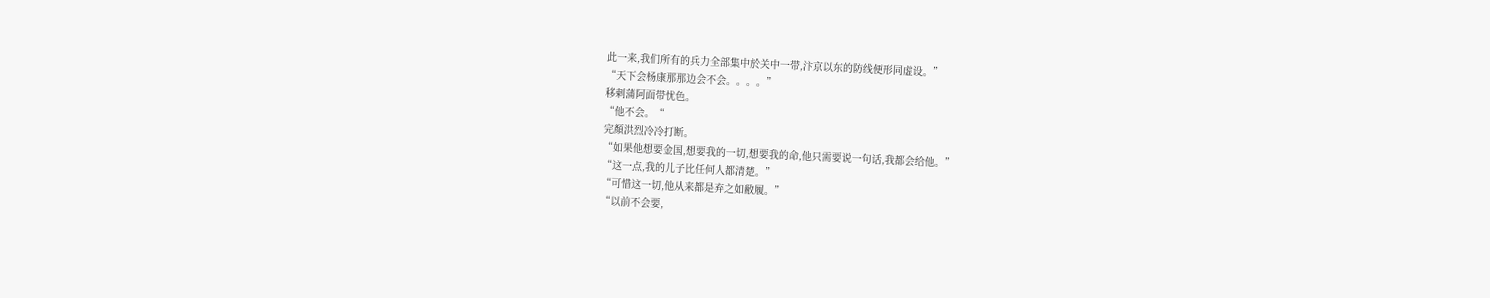此一来,我们所有的兵力全部集中於关中一带,汴京以东的防线便形同虚设。”
“天下会杨康那那边会不会。。。。”
移剌蒲阿面带忧色。
“他不会。“
完顏洪烈冷冷打断。
“如果他想要金国,想要我的一切,想要我的命,他只需要说一句话,我都会给他。”
“这一点,我的儿子比任何人都清楚。”
“可惜这一切,他从来都是弃之如敝履。”
“以前不会要,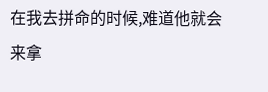在我去拼命的时候,难道他就会来拿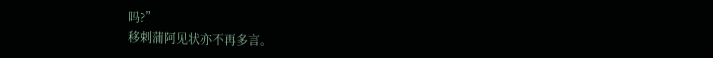吗?”
移剌蒲阿见状亦不再多言。